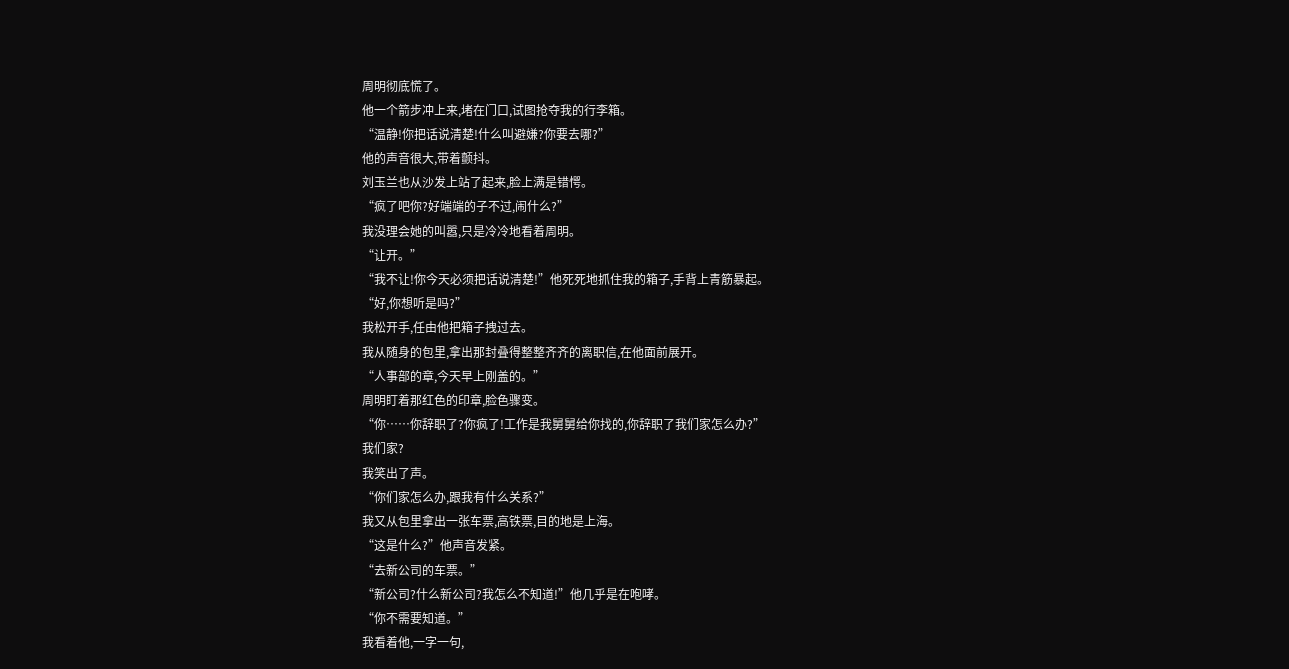周明彻底慌了。
他一个箭步冲上来,堵在门口,试图抢夺我的行李箱。
“温静!你把话说清楚!什么叫避嫌?你要去哪?”
他的声音很大,带着颤抖。
刘玉兰也从沙发上站了起来,脸上满是错愕。
“疯了吧你?好端端的子不过,闹什么?”
我没理会她的叫嚣,只是冷冷地看着周明。
“让开。”
“我不让!你今天必须把话说清楚!”他死死地抓住我的箱子,手背上青筋暴起。
“好,你想听是吗?”
我松开手,任由他把箱子拽过去。
我从随身的包里,拿出那封叠得整整齐齐的离职信,在他面前展开。
“人事部的章,今天早上刚盖的。”
周明盯着那红色的印章,脸色骤变。
“你……你辞职了?你疯了!工作是我舅舅给你找的,你辞职了我们家怎么办?”
我们家?
我笑出了声。
“你们家怎么办,跟我有什么关系?”
我又从包里拿出一张车票,高铁票,目的地是上海。
“这是什么?”他声音发紧。
“去新公司的车票。”
“新公司?什么新公司?我怎么不知道!”他几乎是在咆哮。
“你不需要知道。”
我看着他,一字一句,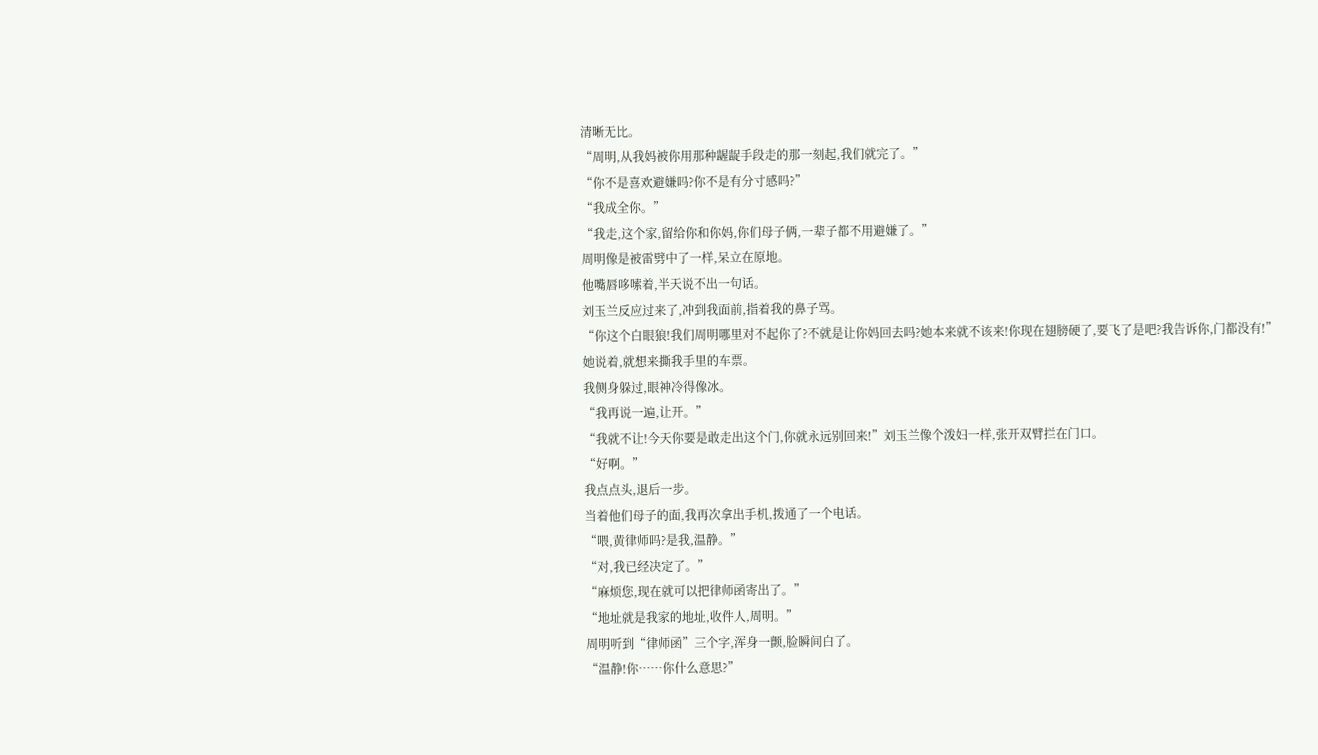清晰无比。
“周明,从我妈被你用那种龌龊手段走的那一刻起,我们就完了。”
“你不是喜欢避嫌吗?你不是有分寸感吗?”
“我成全你。”
“我走,这个家,留给你和你妈,你们母子俩,一辈子都不用避嫌了。”
周明像是被雷劈中了一样,呆立在原地。
他嘴唇哆嗦着,半天说不出一句话。
刘玉兰反应过来了,冲到我面前,指着我的鼻子骂。
“你这个白眼狼!我们周明哪里对不起你了?不就是让你妈回去吗?她本来就不该来!你现在翅膀硬了,要飞了是吧?我告诉你,门都没有!”
她说着,就想来撕我手里的车票。
我侧身躲过,眼神冷得像冰。
“我再说一遍,让开。”
“我就不让!今天你要是敢走出这个门,你就永远别回来!”刘玉兰像个泼妇一样,张开双臂拦在门口。
“好啊。”
我点点头,退后一步。
当着他们母子的面,我再次拿出手机,拨通了一个电话。
“喂,黄律师吗?是我,温静。”
“对,我已经决定了。”
“麻烦您,现在就可以把律师函寄出了。”
“地址就是我家的地址,收件人,周明。”
周明听到“律师函”三个字,浑身一颤,脸瞬间白了。
“温静!你……你什么意思?”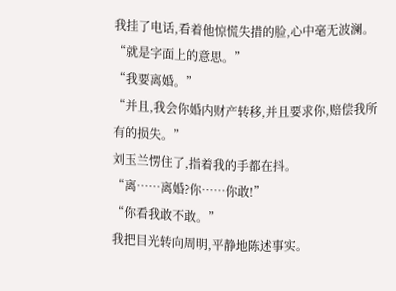我挂了电话,看着他惊慌失措的脸,心中毫无波澜。
“就是字面上的意思。”
“我要离婚。”
“并且,我会你婚内财产转移,并且要求你,赔偿我所有的损失。”
刘玉兰愣住了,指着我的手都在抖。
“离……离婚?你……你敢!”
“你看我敢不敢。”
我把目光转向周明,平静地陈述事实。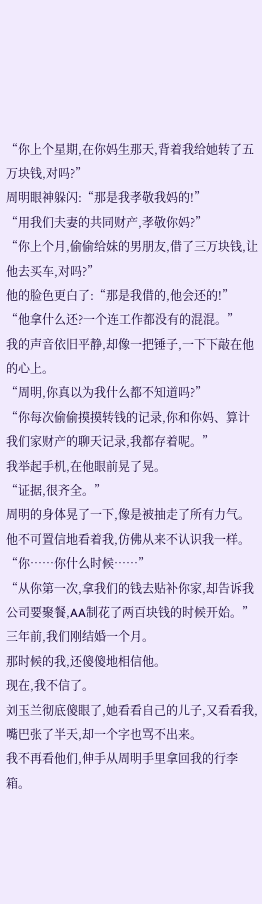“你上个星期,在你妈生那天,背着我给她转了五万块钱,对吗?”
周明眼神躲闪:“那是我孝敬我妈的!”
“用我们夫妻的共同财产,孝敬你妈?”
“你上个月,偷偷给妹的男朋友,借了三万块钱,让他去买车,对吗?”
他的脸色更白了:“那是我借的,他会还的!”
“他拿什么还?一个连工作都没有的混混。”
我的声音依旧平静,却像一把锤子,一下下敲在他的心上。
“周明,你真以为我什么都不知道吗?”
“你每次偷偷摸摸转钱的记录,你和你妈、算计我们家财产的聊天记录,我都存着呢。”
我举起手机,在他眼前晃了晃。
“证据,很齐全。”
周明的身体晃了一下,像是被抽走了所有力气。
他不可置信地看着我,仿佛从来不认识我一样。
“你……你什么时候……”
“从你第一次,拿我们的钱去贴补你家,却告诉我公司要聚餐,AA制花了两百块钱的时候开始。”
三年前,我们刚结婚一个月。
那时候的我,还傻傻地相信他。
现在,我不信了。
刘玉兰彻底傻眼了,她看看自己的儿子,又看看我,嘴巴张了半天,却一个字也骂不出来。
我不再看他们,伸手从周明手里拿回我的行李箱。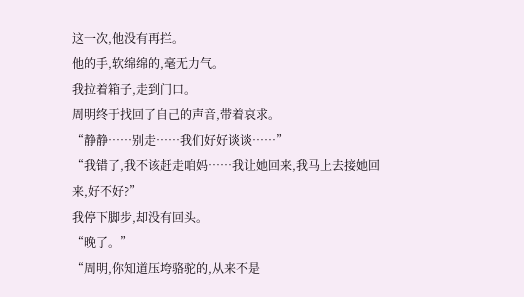这一次,他没有再拦。
他的手,软绵绵的,毫无力气。
我拉着箱子,走到门口。
周明终于找回了自己的声音,带着哀求。
“静静……别走……我们好好谈谈……”
“我错了,我不该赶走咱妈……我让她回来,我马上去接她回来,好不好?”
我停下脚步,却没有回头。
“晚了。”
“周明,你知道压垮骆驼的,从来不是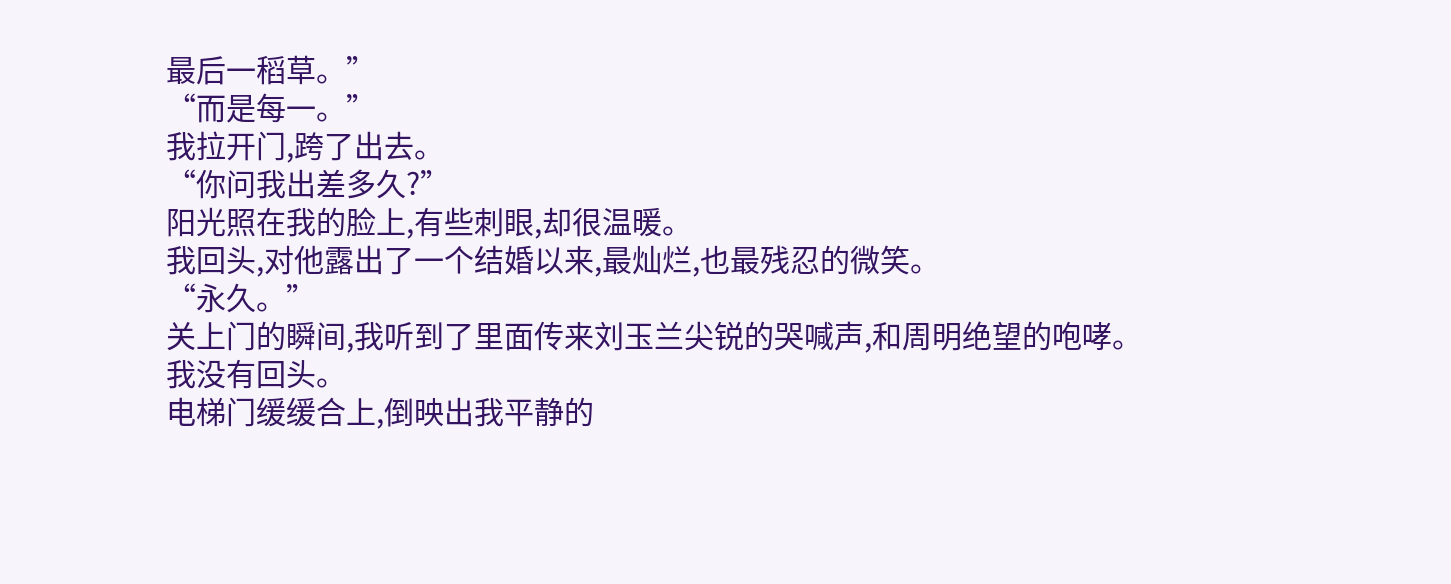最后一稻草。”
“而是每一。”
我拉开门,跨了出去。
“你问我出差多久?”
阳光照在我的脸上,有些刺眼,却很温暖。
我回头,对他露出了一个结婚以来,最灿烂,也最残忍的微笑。
“永久。”
关上门的瞬间,我听到了里面传来刘玉兰尖锐的哭喊声,和周明绝望的咆哮。
我没有回头。
电梯门缓缓合上,倒映出我平静的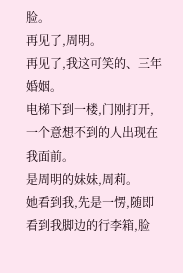脸。
再见了,周明。
再见了,我这可笑的、三年婚姻。
电梯下到一楼,门刚打开,一个意想不到的人出现在我面前。
是周明的妹妹,周莉。
她看到我,先是一愣,随即看到我脚边的行李箱,脸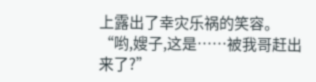上露出了幸灾乐祸的笑容。
“哟,嫂子,这是……被我哥赶出来了?”